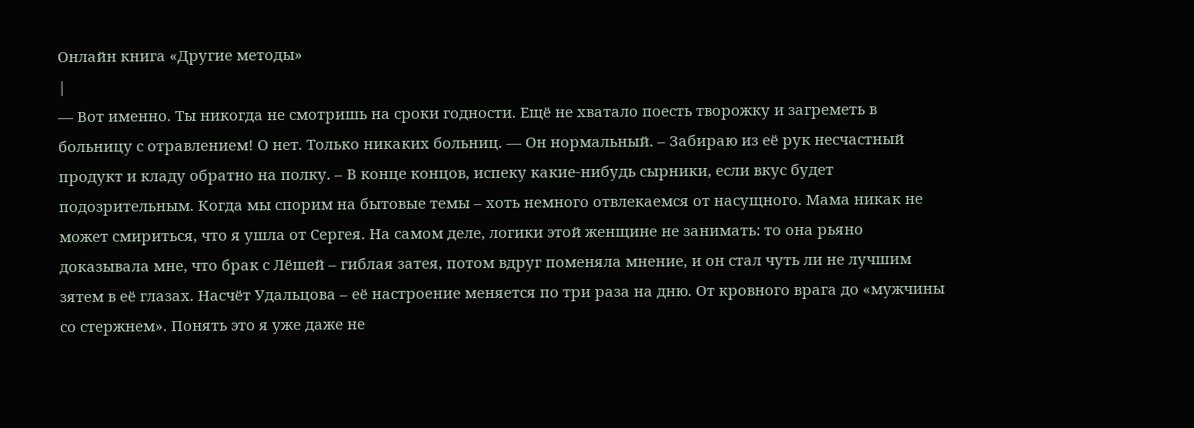Онлайн книга «Другие методы»
|
— Вот именно. Ты никогда не смотришь на сроки годности. Ещё не хватало поесть творожку и загреметь в больницу с отравлением! О нет. Только никаких больниц. — Он нормальный. – Забираю из её рук несчастный продукт и кладу обратно на полку. – В конце концов, испеку какие-нибудь сырники, если вкус будет подозрительным. Когда мы спорим на бытовые темы – хоть немного отвлекаемся от насущного. Мама никак не может смириться, что я ушла от Сергея. На самом деле, логики этой женщине не занимать: то она рьяно доказывала мне, что брак с Лёшей – гиблая затея, потом вдруг поменяла мнение, и он стал чуть ли не лучшим зятем в её глазах. Насчёт Удальцова – её настроение меняется по три раза на дню. От кровного врага до «мужчины со стержнем». Понять это я уже даже не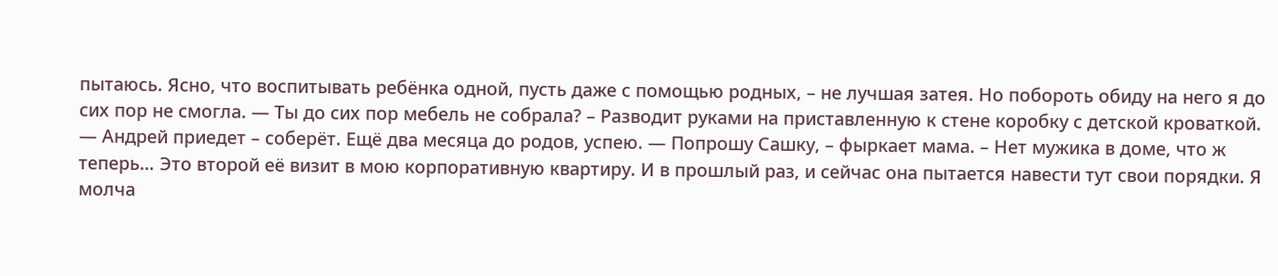пытаюсь. Ясно, что воспитывать ребёнка одной, пусть даже с помощью родных, – не лучшая затея. Но побороть обиду на него я до сих пор не смогла. — Ты до сих пор мебель не собрала? – Разводит руками на приставленную к стене коробку с детской кроваткой. — Андрей приедет – соберёт. Ещё два месяца до родов, успею. — Попрошу Сашку, – фыркает мама. – Нет мужика в доме, что ж теперь… Это второй её визит в мою корпоративную квартиру. И в прошлый раз, и сейчас она пытается навести тут свои порядки. Я молча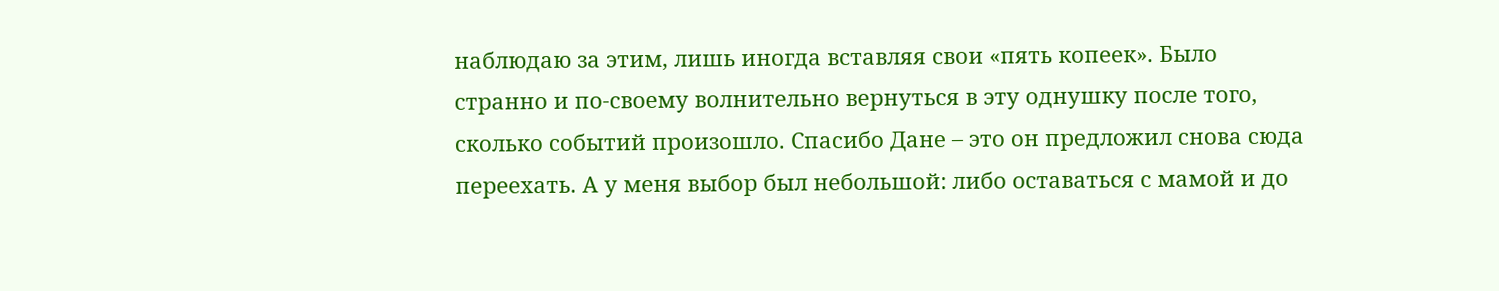наблюдаю за этим, лишь иногда вставляя свои «пять копеек». Было странно и по-своему волнительно вернуться в эту однушку после того, сколько событий произошло. Спасибо Дане – это он предложил снова сюда переехать. А у меня выбор был небольшой: либо оставаться с мамой и до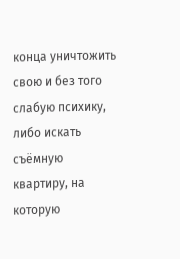конца уничтожить свою и без того слабую психику, либо искать съёмную квартиру, на которую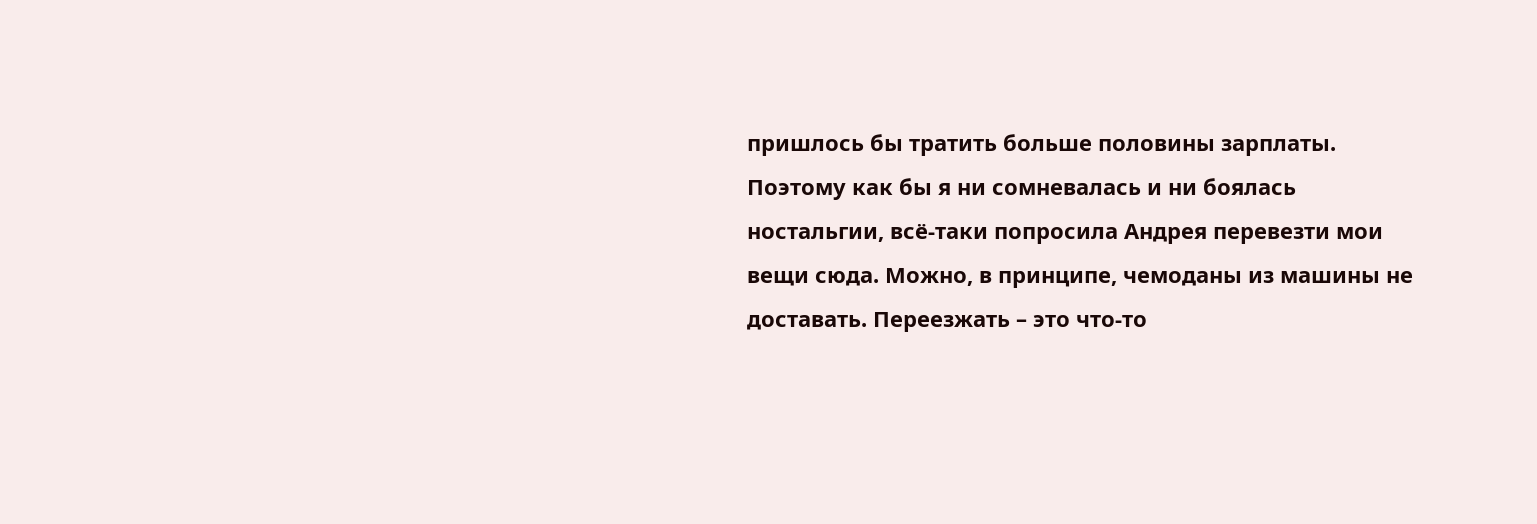пришлось бы тратить больше половины зарплаты. Поэтому как бы я ни сомневалась и ни боялась ностальгии, всё-таки попросила Андрея перевезти мои вещи сюда. Можно, в принципе, чемоданы из машины не доставать. Переезжать – это что-то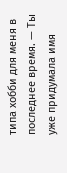типа хобби для меня в последнее время. — Ты уже придумала имя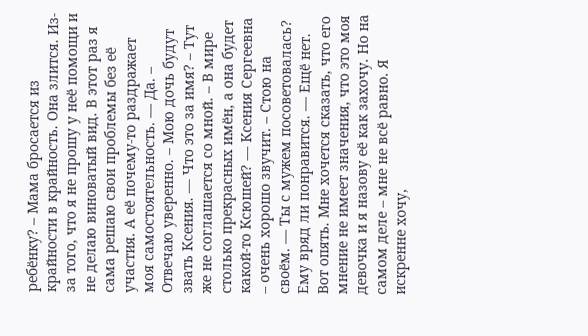ребёнку? – Мама бросается из крайности в крайность. Она злится. Из-за того, что я не прошу у неё помощи и не делаю виноватый вид. В этот раз я сама решаю свои проблемы без её участия. А её почему-то раздражает моя самостоятельность. — Да. – Отвечаю уверенно. – Мою дочь будут звать Ксения. — Что это за имя? – Тут же не соглашается со мной. – В мире столько прекрасных имён, а она будет какой-то Ксюшей? — Ксения Сергеевна – очень хорошо звучит. – Стою на своём. — Ты с мужем посоветовалась? Ему вряд ли понравится. — Ещё нет. Вот опять. Мне хочется сказать, что его мнение не имеет значения, что это моя девочка и я назову её как захочу. Но на самом деле – мне не всё равно. Я искренне хочу,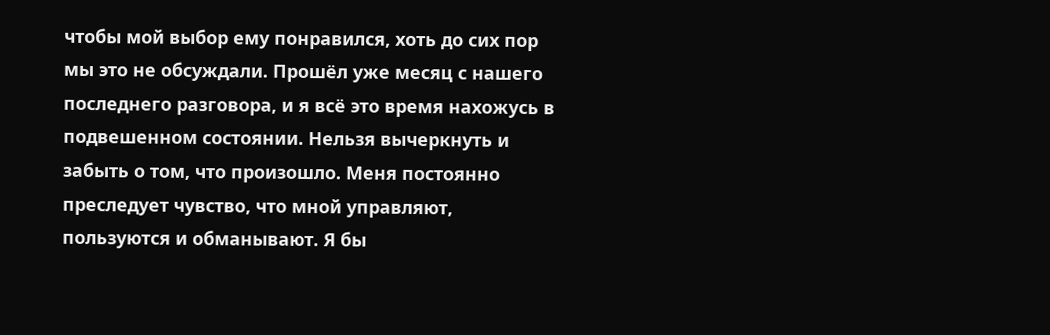чтобы мой выбор ему понравился, хоть до сих пор мы это не обсуждали. Прошёл уже месяц с нашего последнего разговора, и я всё это время нахожусь в подвешенном состоянии. Нельзя вычеркнуть и забыть о том, что произошло. Меня постоянно преследует чувство, что мной управляют, пользуются и обманывают. Я бы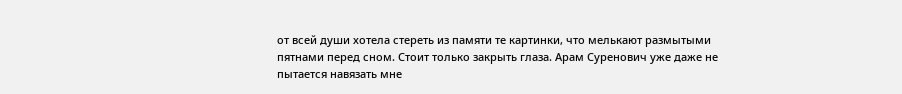от всей души хотела стереть из памяти те картинки, что мелькают размытыми пятнами перед сном. Стоит только закрыть глаза. Арам Суренович уже даже не пытается навязать мне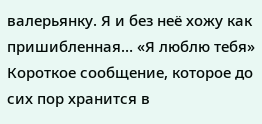валерьянку. Я и без неё хожу как пришибленная… «Я люблю тебя» Короткое сообщение, которое до сих пор хранится в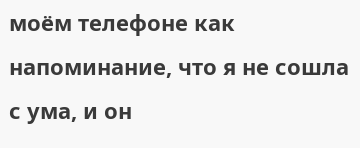моём телефоне как напоминание, что я не сошла с ума, и он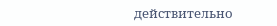действительно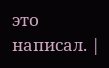это написал. |